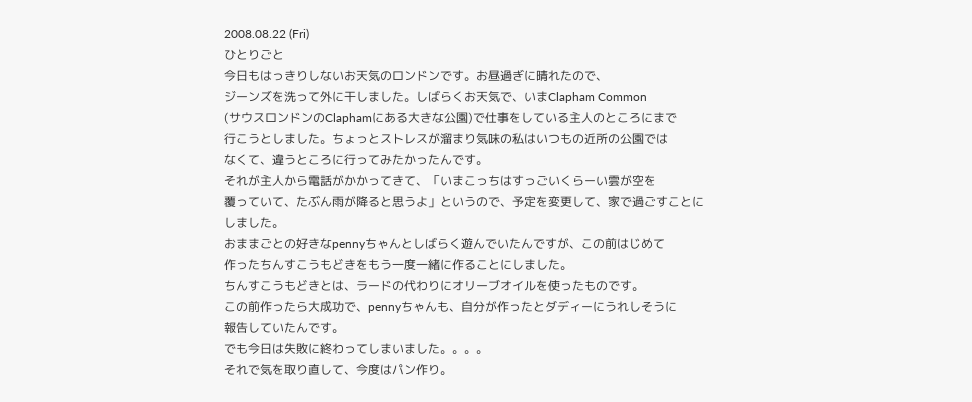2008.08.22 (Fri)
ひとりごと
今日もはっきりしないお天気のロンドンです。お昼過ぎに晴れたので、
ジーンズを洗って外に干しました。しばらくお天気で、いまClapham Common
(サウスロンドンのClaphamにある大きな公園)で仕事をしている主人のところにまで
行こうとしました。ちょっとストレスが溜まり気味の私はいつもの近所の公園では
なくて、違うところに行ってみたかったんです。
それが主人から電話がかかってきて、「いまこっちはすっごいくらーい雲が空を
覆っていて、たぶん雨が降ると思うよ」というので、予定を変更して、家で過ごすことに
しました。
おままごとの好きなpennyちゃんとしばらく遊んでいたんですが、この前はじめて
作ったちんすこうもどきをもう一度一緒に作ることにしました。
ちんすこうもどきとは、ラードの代わりにオリーブオイルを使ったものです。
この前作ったら大成功で、pennyちゃんも、自分が作ったとダディーにうれしそうに
報告していたんです。
でも今日は失敗に終わってしまいました。。。。
それで気を取り直して、今度はパン作り。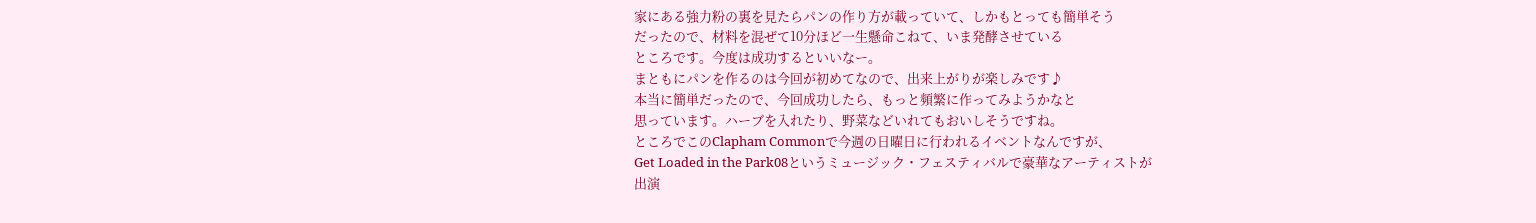家にある強力粉の裏を見たらパンの作り方が載っていて、しかもとっても簡単そう
だったので、材料を混ぜて10分ほど一生懸命こねて、いま発酵させている
ところです。今度は成功するといいなー。
まともにパンを作るのは今回が初めてなので、出来上がりが楽しみです♪
本当に簡単だったので、今回成功したら、もっと頻繁に作ってみようかなと
思っています。ハーブを入れたり、野菜などいれてもおいしそうですね。
ところでこのClapham Commonで今週の日曜日に行われるイベントなんですが、
Get Loaded in the Park08というミュージック・フェスティバルで豪華なアーティストが
出演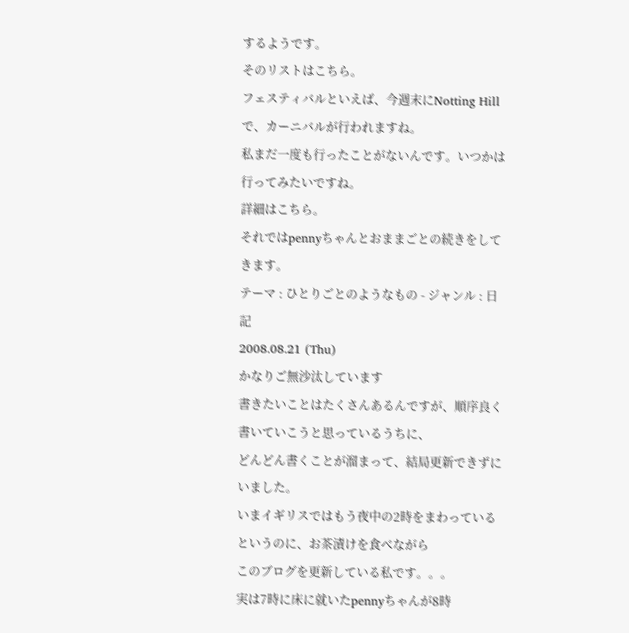するようです。
そのリストはこちら。
フェスティバルといえば、今週末にNotting Hillで、カーニバルが行われますね。
私まだ一度も行ったことがないんです。いつかは行ってみたいですね。
詳細はこちら。
それではpennyちゃんとおままごとの続きをしてきます。
テーマ : ひとりごとのようなもの - ジャンル : 日記
2008.08.21 (Thu)
かなりご無沙汰しています
書きたいことはたくさんあるんですが、順序良く書いていこうと思っているうちに、
どんどん書くことが溜まって、結局更新できずにいました。
いまイギリスではもう夜中の2時をまわっているというのに、お茶漬けを食べながら
このブログを更新している私です。。。
実は7時に床に就いたpennyちゃんが8時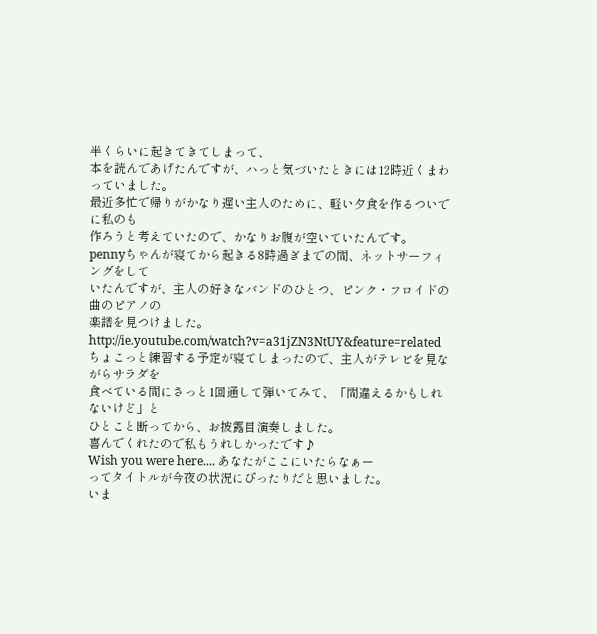半くらいに起きてきてしまって、
本を読んであげたんですが、ハっと気づいたときには12時近くまわっていました。
最近多忙で帰りがかなり遅い主人のために、軽い夕食を作るついでに私のも
作ろうと考えていたので、かなりお腹が空いていたんです。
pennyちゃんが寝てから起きる8時過ぎまでの間、ネットサーフィングをして
いたんですが、主人の好きなバンドのひとつ、ピンク・フロイドの曲のピアノの
楽譜を見つけました。
http://ie.youtube.com/watch?v=a31jZN3NtUY&feature=related
ちょこっと練習する予定が寝てしまったので、主人がテレビを見ながらサラダを
食べている間にさっと1回通して弾いてみて、「間違えるかもしれないけど」と
ひとこと断ってから、お披露目演奏しました。
喜んでくれたので私もうれしかったです♪
Wish you were here.... あなたがここにいたらなぁー
ってタイトルが今夜の状況にぴったりだと思いました。
いま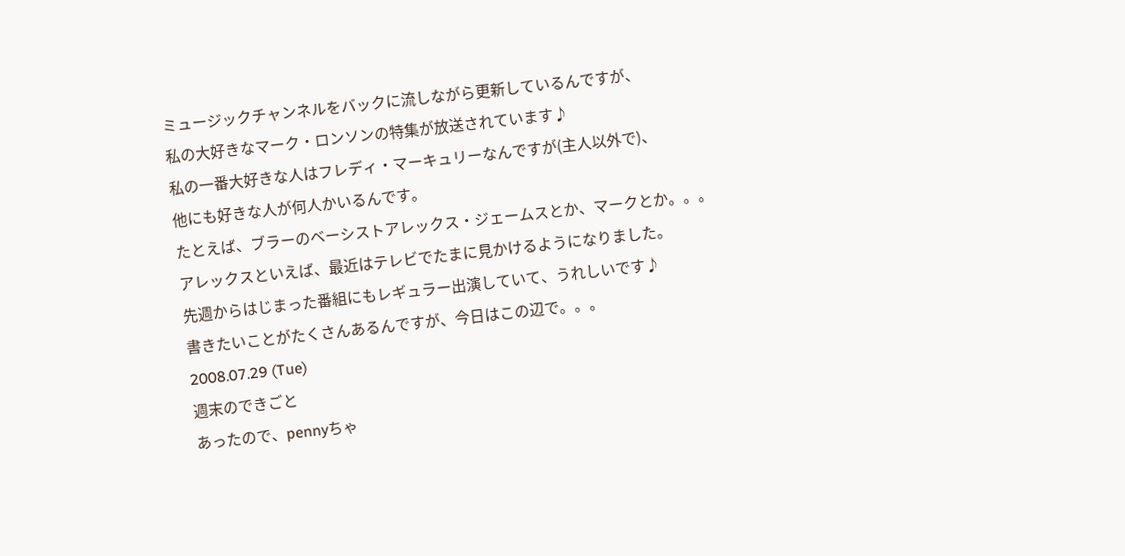ミュージックチャンネルをバックに流しながら更新しているんですが、
私の大好きなマーク・ロンソンの特集が放送されています♪
私の一番大好きな人はフレディ・マーキュリーなんですが(主人以外で)、
他にも好きな人が何人かいるんです。
たとえば、ブラーのベーシストアレックス・ジェームスとか、マークとか。。。
アレックスといえば、最近はテレビでたまに見かけるようになりました。
先週からはじまった番組にもレギュラー出演していて、うれしいです♪
書きたいことがたくさんあるんですが、今日はこの辺で。。。
2008.07.29 (Tue)
週末のできごと
あったので、pennyちゃ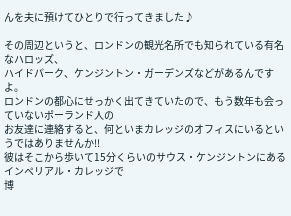んを夫に預けてひとりで行ってきました♪

その周辺というと、ロンドンの観光名所でも知られている有名なハロッズ、
ハイドパーク、ケンジントン・ガーデンズなどがあるんですよ。
ロンドンの都心にせっかく出てきていたので、もう数年も会っていないポーランド人の
お友達に連絡すると、何といまカレッジのオフィスにいるというではありませんか!!
彼はそこから歩いて15分くらいのサウス・ケンジントンにあるインペリアル・カレッジで
博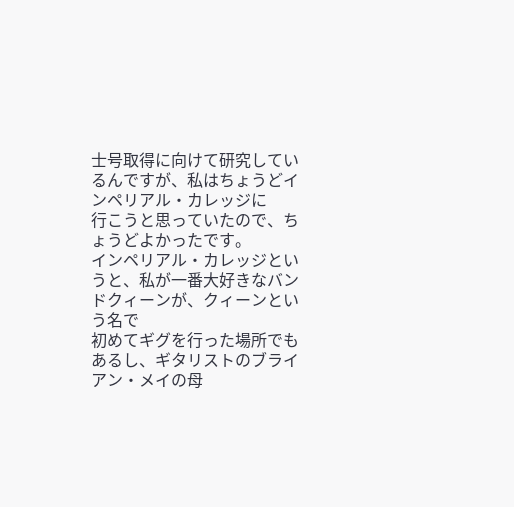士号取得に向けて研究しているんですが、私はちょうどインペリアル・カレッジに
行こうと思っていたので、ちょうどよかったです。
インペリアル・カレッジというと、私が一番大好きなバンドクィーンが、クィーンという名で
初めてギグを行った場所でもあるし、ギタリストのブライアン・メイの母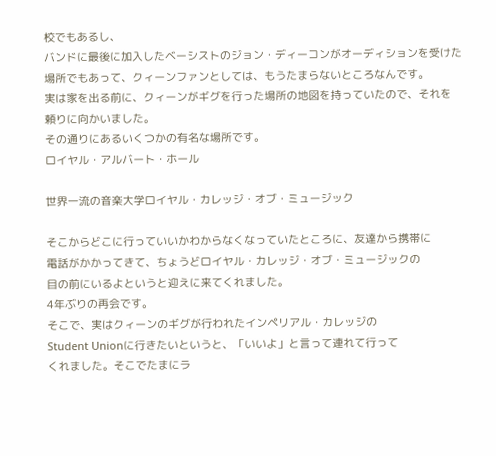校でもあるし、
バンドに最後に加入したベーシストのジョン・ディーコンがオーディションを受けた
場所でもあって、クィーンファンとしては、もうたまらないところなんです。
実は家を出る前に、クィーンがギグを行った場所の地図を持っていたので、それを
頼りに向かいました。
その通りにあるいくつかの有名な場所です。
ロイヤル・アルバート・ホール

世界一流の音楽大学ロイヤル・カレッジ・オブ・ミュージック

そこからどこに行っていいかわからなくなっていたところに、友達から携帯に
電話がかかってきて、ちょうどロイヤル・カレッジ・オブ・ミュージックの
目の前にいるよというと迎えに来てくれました。
4年ぶりの再会です。
そこで、実はクィーンのギグが行われたインペリアル・カレッジの
Student Unionに行きたいというと、「いいよ」と言って連れて行って
くれました。そこでたまにラ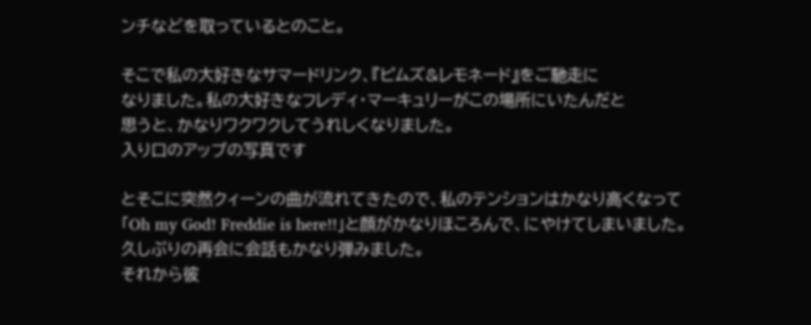ンチなどを取っているとのこと。

そこで私の大好きなサマードリンク、『ピムズ&レモネード』をご馳走に
なりました。私の大好きなフレディ・マーキュリーがこの場所にいたんだと
思うと、かなりワクワクしてうれしくなりました。
入り口のアップの写真です

とそこに突然クィーンの曲が流れてきたので、私のテンションはかなり高くなって
「Oh my God! Freddie is here!!」と顔がかなりほころんで、にやけてしまいました。
久しぶりの再会に会話もかなり弾みました。
それから彼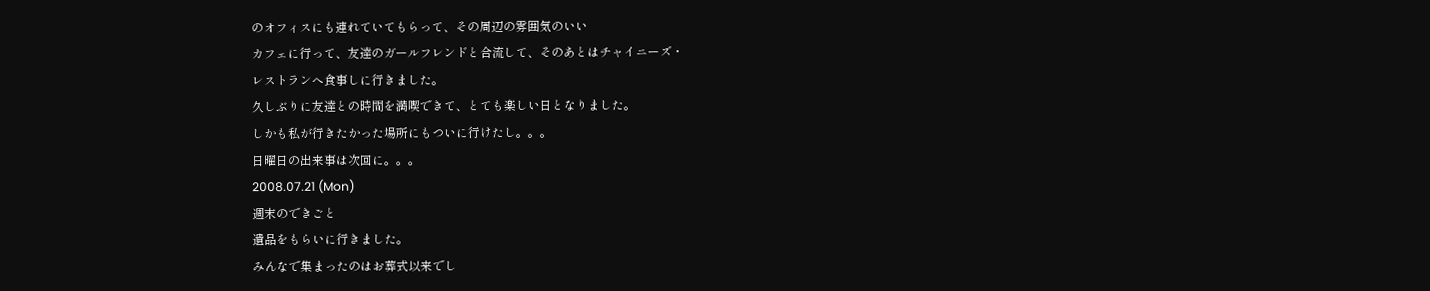のオフィスにも連れていてもらって、その周辺の雰囲気のいい
カフェに行って、友達のガールフレンドと合流して、そのあとはチャイニーズ・
レストランへ食事しに行きました。
久しぶりに友達との時間を満喫できて、とても楽しい日となりました。
しかも私が行きたかった場所にもついに行けたし。。。
日曜日の出来事は次回に。。。
2008.07.21 (Mon)
週末のできごと
遺品をもらいに行きました。
みんなで集まったのはお葬式以来でし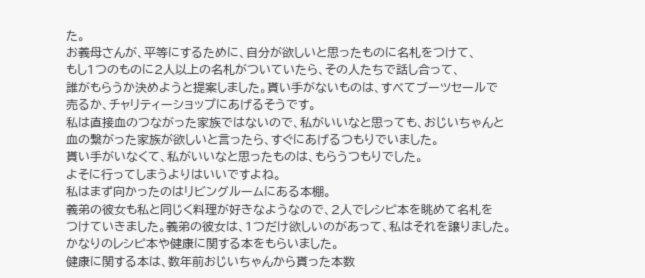た。
お義母さんが、平等にするために、自分が欲しいと思ったものに名札をつけて、
もし1つのものに2人以上の名札がついていたら、その人たちで話し合って、
誰がもらうか決めようと提案しました。貰い手がないものは、すべてブーツセールで
売るか、チャリティーショップにあげるそうです。
私は直接血のつながった家族ではないので、私がいいなと思っても、おじいちゃんと
血の繋がった家族が欲しいと言ったら、すぐにあげるつもりでいました。
貰い手がいなくて、私がいいなと思ったものは、もらうつもりでした。
よそに行ってしまうよりはいいですよね。
私はまず向かったのはリビングルームにある本棚。
義弟の彼女も私と同じく料理が好きなようなので、2人でレシピ本を眺めて名札を
つけていきました。義弟の彼女は、1つだけ欲しいのがあって、私はそれを譲りました。
かなりのレシピ本や健康に関する本をもらいました。
健康に関する本は、数年前おじいちゃんから貰った本数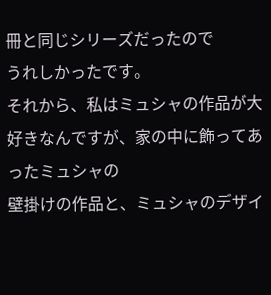冊と同じシリーズだったので
うれしかったです。
それから、私はミュシャの作品が大好きなんですが、家の中に飾ってあったミュシャの
壁掛けの作品と、ミュシャのデザイ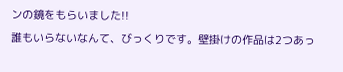ンの鏡をもらいました!!
誰もいらないなんて、びっくりです。壁掛けの作品は2つあっ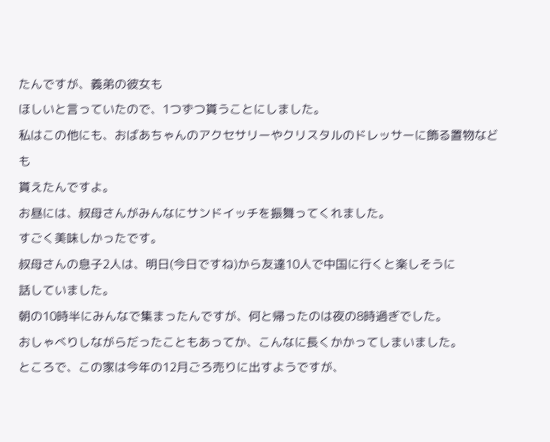たんですが、義弟の彼女も
ほしいと言っていたので、1つずつ貰うことにしました。
私はこの他にも、おばあちゃんのアクセサリーやクリスタルのドレッサーに飾る置物なども
貰えたんですよ。
お昼には、叔母さんがみんなにサンドイッチを振舞ってくれました。
すごく美味しかったです。
叔母さんの息子2人は、明日(今日ですね)から友達10人で中国に行くと楽しそうに
話していました。
朝の10時半にみんなで集まったんですが、何と帰ったのは夜の8時過ぎでした。
おしゃべりしながらだったこともあってか、こんなに長くかかってしまいました。
ところで、この家は今年の12月ごろ売りに出すようですが、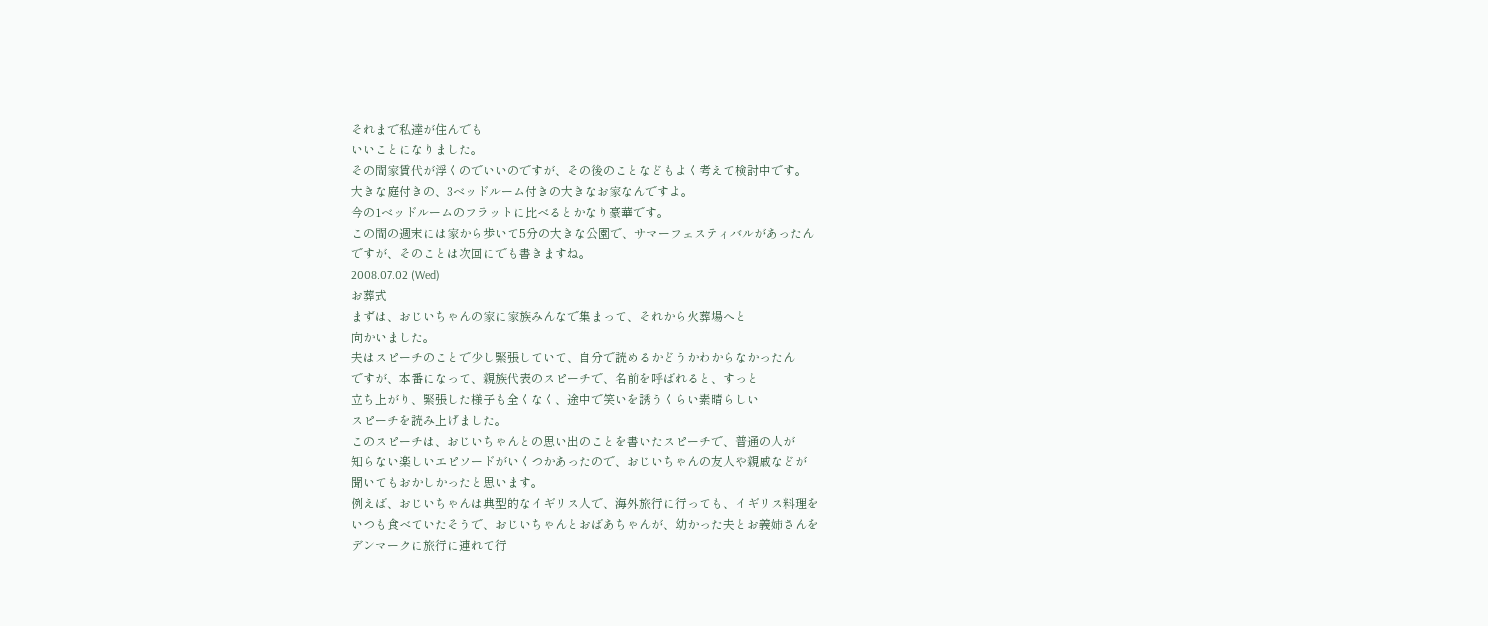それまで私達が住んでも
いいことになりました。
その間家賃代が浮くのでいいのですが、その後のことなどもよく考えて検討中です。
大きな庭付きの、3ベッドルーム付きの大きなお家なんですよ。
今の1ベッドルームのフラットに比べるとかなり豪華です。
この間の週末には家から歩いて5分の大きな公園で、サマーフェスティバルがあったん
ですが、そのことは次回にでも書きますね。
2008.07.02 (Wed)
お葬式
まずは、おじいちゃんの家に家族みんなで集まって、それから火葬場へと
向かいました。
夫はスピーチのことで少し緊張していて、自分で読めるかどうかわからなかったん
ですが、本番になって、親族代表のスピーチで、名前を呼ばれると、すっと
立ち上がり、緊張した様子も全くなく、途中で笑いを誘うくらい素晴らしい
スピーチを読み上げました。
このスピーチは、おじいちゃんとの思い出のことを書いたスピーチで、普通の人が
知らない楽しいエピソードがいくつかあったので、おじいちゃんの友人や親戚などが
聞いてもおかしかったと思います。
例えば、おじいちゃんは典型的なイギリス人で、海外旅行に行っても、イギリス料理を
いつも食べていたそうで、おじいちゃんとおばあちゃんが、幼かった夫とお義姉さんを
デンマークに旅行に連れて行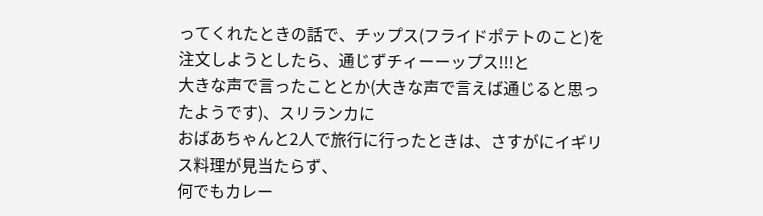ってくれたときの話で、チップス(フライドポテトのこと)を
注文しようとしたら、通じずチィーーップス!!!と
大きな声で言ったこととか(大きな声で言えば通じると思ったようです)、スリランカに
おばあちゃんと2人で旅行に行ったときは、さすがにイギリス料理が見当たらず、
何でもカレー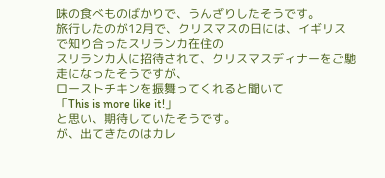味の食べものばかりで、うんざりしたそうです。
旅行したのが12月で、クリスマスの日には、イギリスで知り合ったスリランカ在住の
スリランカ人に招待されて、クリスマスディナーをご馳走になったそうですが、
ローストチキンを振舞ってくれると聞いて
「This is more like it!」
と思い、期待していたそうです。
が、出てきたのはカレ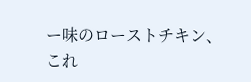ー味のローストチキン、これ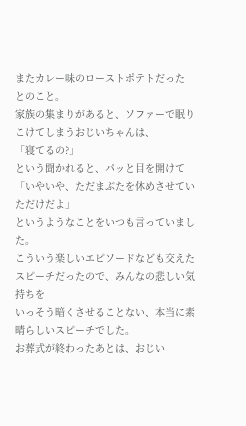またカレー味のローストポテトだった
とのこと。
家族の集まりがあると、ソファーで眠りこけてしまうおじいちゃんは、
「寝てるの?」
という聞かれると、パッと目を開けて
「いやいや、ただまぶたを休めさせていただけだよ」
というようなことをいつも言っていました。
こういう楽しいエピソードなども交えたスピーチだったので、みんなの悲しい気持ちを
いっそう暗くさせることない、本当に素晴らしいスピーチでした。
お葬式が終わったあとは、おじい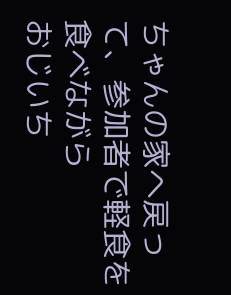ちゃんの家へ戻って、参加者で軽食を食べながら
おじいち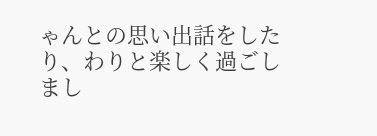ゃんとの思い出話をしたり、わりと楽しく過ごしまし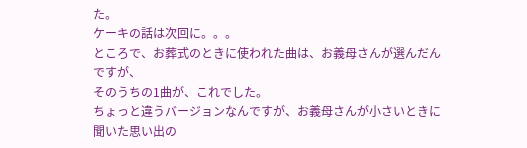た。
ケーキの話は次回に。。。
ところで、お葬式のときに使われた曲は、お義母さんが選んだんですが、
そのうちの1曲が、これでした。
ちょっと違うバージョンなんですが、お義母さんが小さいときに聞いた思い出の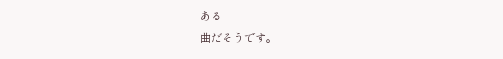ある
曲だそうです。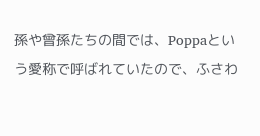孫や曾孫たちの間では、Poppaという愛称で呼ばれていたので、ふさわ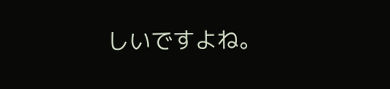しいですよね。